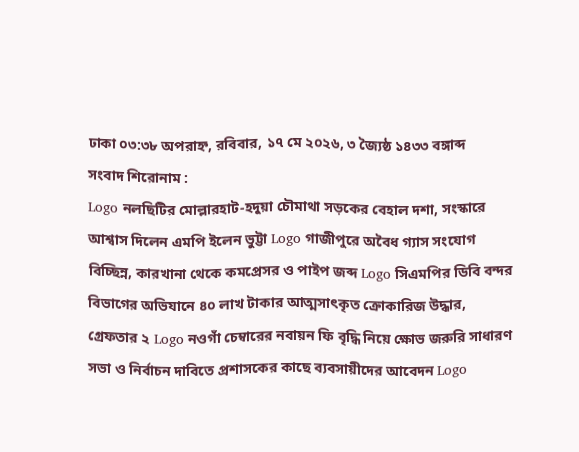ঢাকা ০৩:৩৮ অপরাহ্ন, রবিবার, ১৭ মে ২০২৬, ৩ জ্যৈষ্ঠ ১৪৩৩ বঙ্গাব্দ
সংবাদ শিরোনাম :
Logo নলছিটির মোল্লারহাট-হদুয়া চৌমাথা সড়কের বেহাল দশা, সংস্কারে আশ্বাস দিলেন এমপি ইলেন ভুট্টা Logo গাজীপুরে অবৈধ গ্যাস সংযোগ বিচ্ছিন্ন, কারখানা থেকে কমপ্রেসর ও পাইপ জব্দ Logo সিএমপির ডিবি বন্দর বিভাগের অভিযানে ৪০ লাখ টাকার আত্মসাৎকৃত ক্রোকারিজ উদ্ধার, গ্রেফতার ২ Logo নওগাঁ চেম্বারের নবায়ন ফি বৃদ্ধি নিয়ে ক্ষোভ জরুরি সাধারণ সভা ও নির্বাচন দাবিতে প্রশাসকের কাছে ব্যবসায়ীদের আবেদন Logo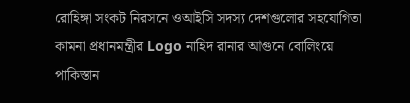রোহিঙ্গা সংকট নিরসনে ওআইসি সদস্য দেশগুলোর সহযোগিতা কামনা প্রধানমন্ত্রীর Logo নাহিদ রানার আগুনে বোলিংয়ে পাকিস্তান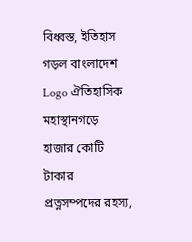বিধ্বস্ত, ইতিহাস গড়ল বাংলাদেশ Logo ঐতিহাসিক মহাস্থানগড়ে হাজার কোটি টাকার প্রত্নসম্পদের রহস্য,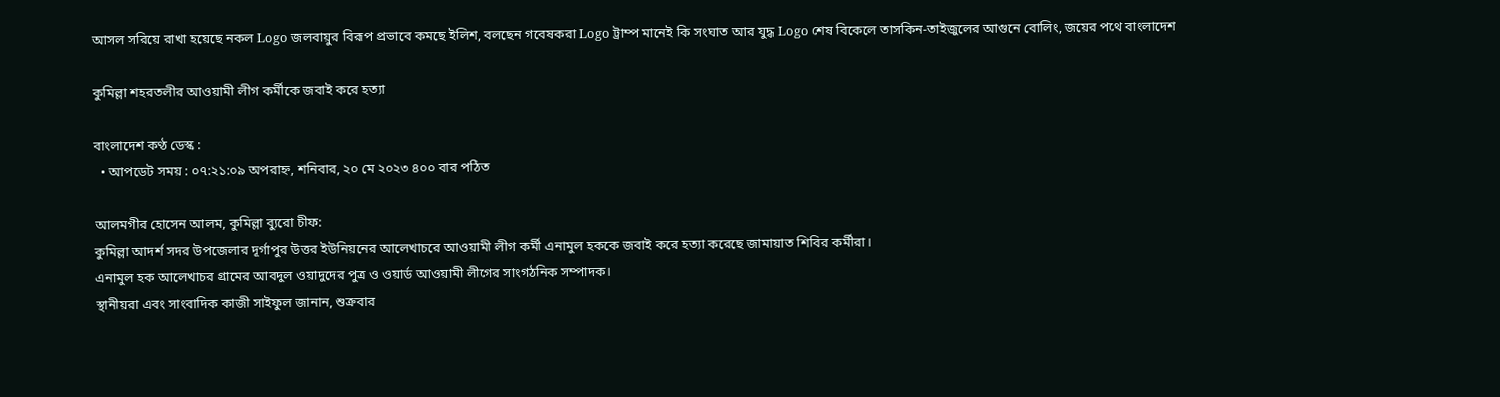আসল সরিয়ে রাখা হয়েছে নকল Logo জলবায়ুর বিরূপ প্রভাবে কমছে ইলিশ, বলছেন গবেষকরা Logo ট্রাম্প মানেই কি সংঘাত আর যুদ্ধ Logo শেষ বিকেলে তাসকিন-তাইজুলের আগুনে বোলিং, জয়ের পথে বাংলাদেশ

কুমিল্লা শহরতলীর আওয়ামী লীগ কর্মীকে জবাই করে হত্যা

বাংলাদেশ কণ্ঠ ডেস্ক :
  • আপডেট সময় : ০৭:২১:০৯ অপরাহ্ন, শনিবার, ২০ মে ২০২৩ ৪০০ বার পঠিত

আলমগীর হোসেন আলম, কুমিল্লা ব্যুরো চীফ:
কুমিল্লা আদর্শ সদর উপজেলার দূর্গাপুর উত্তর ইউনিয়নের আলেখাচরে আওয়ামী লীগ কর্মী এনামুল হককে জবাই করে হত্যা করেছে জামায়াত শিবির কর্মীরা।
এনামুল হক আলেখাচর গ্রামের আবদুল ওয়াদুদের পুত্র ও ওয়ার্ড আওয়ামী লীগের সাংগঠনিক সম্পাদক।
স্থানীয়রা এবং সাংবাদিক কাজী সাইফুল জানান, শুক্রবার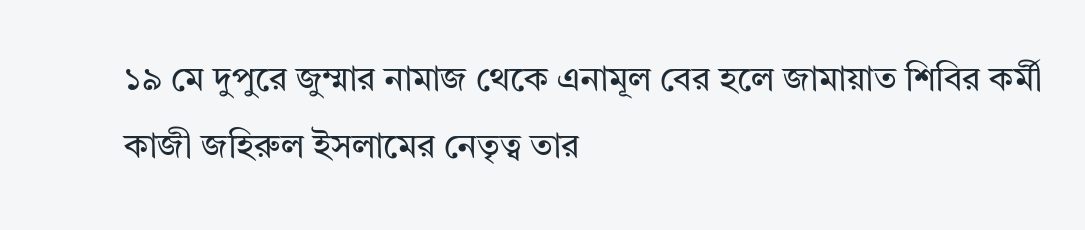১৯ মে দুপুরে জুম্মার নামাজ থেকে এনামূল বের হলে জামায়াত শিবির কর্মী কাজী জহিরুল ইসলামের নেতৃত্ব তার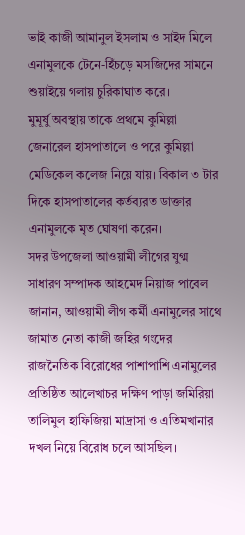ভাই কাজী আমানুল ইসলাম ও সাইদ মিলে এনামুলকে টেনে-হিঁচড়ে মসজিদের সামনে শুয়াইয়ে গলায় চুরিকাঘাত করে।
মুমূর্ষু অবস্থায় তাকে প্রথমে কুমিল্লা জেনারেল হাসপাতালে ও পরে কুমিল্লা মেডিকেল কলেজ নিয়ে যায়। বিকাল ৩ টার দিকে হাসপাতালের কর্তব্যরত ডাক্তার এনামুলকে মৃত ঘোষণা করেন।
সদর উপজেলা আওয়ামী লীগের যুগ্ম সাধারণ সম্পাদক আহমেদ নিয়াজ পাবেল জানান, আওয়ামী লীগ কর্মী এনামুলের সাথে জামাত নেতা কাজী জহির গংদের রাজনৈতিক বিরোধের পাশাপাশি এনামুলের প্রতিষ্ঠিত আলেখাচর দক্ষিণ পাড়া জমিরিয়া তালিমুল হাফিজিয়া মাদ্রাসা ও এতিমখানার দখল নিয়ে বিরোধ চলে আসছিল।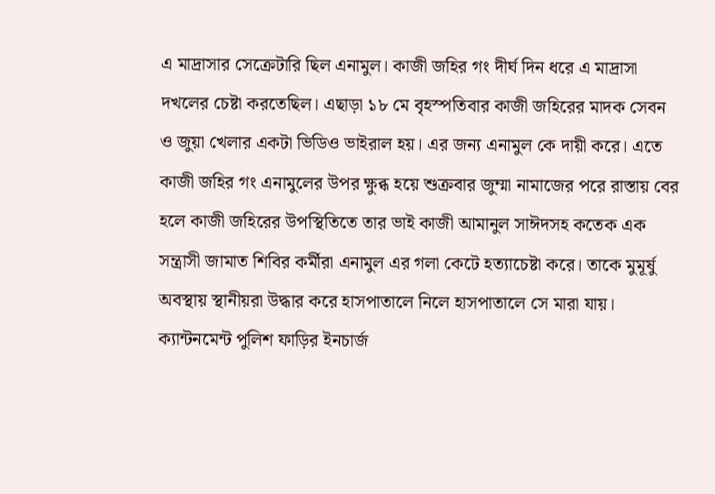এ মাদ্রাসার সেক্রেটারি ছিল এনামুল। কাজী জহির গং দীর্ঘ দিন ধরে এ মাদ্রাসা দখলের চেষ্টা করতেছিল। এছাড়া ১৮ মে বৃহস্পতিবার কাজী জহিরের মাদক সেবন ও জুয়া খেলার একটা ভিডিও ভাইরাল হয়। এর জন্য এনামুল কে দায়ী করে। এতে কাজী জহির গং এনামুলের উপর ক্ষুব্ধ হয়ে শুক্রবার জুম্মা নামাজের পরে রাস্তায় বের হলে কাজী জহিরের উপস্থিতিতে তার ভাই কাজী আমানুল সাঈদসহ কতেক এক সন্ত্রাসী জামাত শিবির কর্মীরা এনামুল এর গলা কেটে হত্যাচেষ্টা করে। তাকে মুমূর্ষু অবস্থায় স্থানীয়রা উদ্ধার করে হাসপাতালে নিলে হাসপাতালে সে মারা যায়।
ক্যান্টনমেন্ট পুলিশ ফাড়ির ইনচার্জ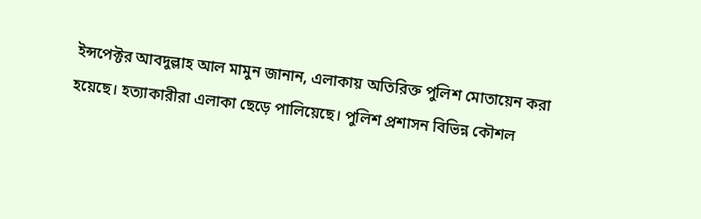ইন্সপেক্টর আবদুল্লাহ আল মামুন জানান, এলাকায় অতিরিক্ত পুলিশ মোতায়েন করা হয়েছে। হত্যাকারীরা এলাকা ছেড়ে পালিয়েছে। পুলিশ প্রশাসন বিভিন্ন কৌশল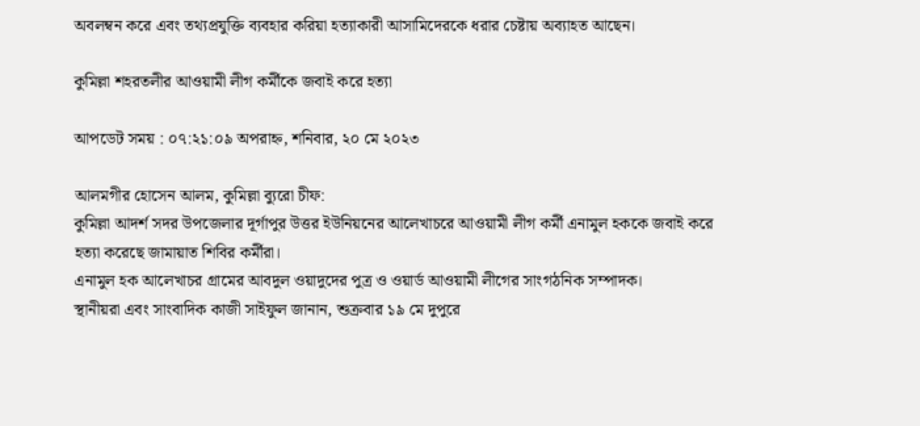অবলম্বন করে এবং তথ্যপ্রযুক্তি ব্যবহার করিয়া হত্যাকারী আসামিদেরকে ধরার চেষ্টায় অব্যাহত আছেন।

কুমিল্লা শহরতলীর আওয়ামী লীগ কর্মীকে জবাই করে হত্যা

আপডেট সময় : ০৭:২১:০৯ অপরাহ্ন, শনিবার, ২০ মে ২০২৩

আলমগীর হোসেন আলম, কুমিল্লা ব্যুরো চীফ:
কুমিল্লা আদর্শ সদর উপজেলার দূর্গাপুর উত্তর ইউনিয়নের আলেখাচরে আওয়ামী লীগ কর্মী এনামুল হককে জবাই করে হত্যা করেছে জামায়াত শিবির কর্মীরা।
এনামুল হক আলেখাচর গ্রামের আবদুল ওয়াদুদের পুত্র ও ওয়ার্ড আওয়ামী লীগের সাংগঠনিক সম্পাদক।
স্থানীয়রা এবং সাংবাদিক কাজী সাইফুল জানান, শুক্রবার ১৯ মে দুপুরে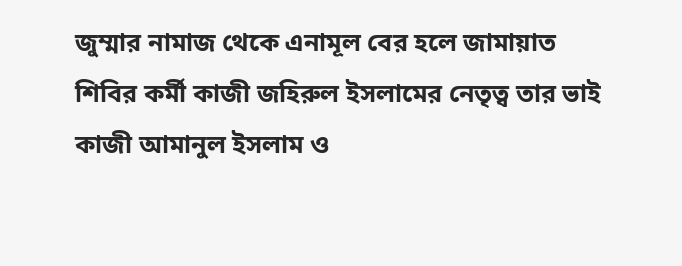জুম্মার নামাজ থেকে এনামূল বের হলে জামায়াত শিবির কর্মী কাজী জহিরুল ইসলামের নেতৃত্ব তার ভাই কাজী আমানুল ইসলাম ও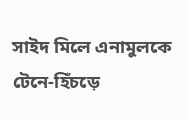সাইদ মিলে এনামুলকে টেনে-হিঁচড়ে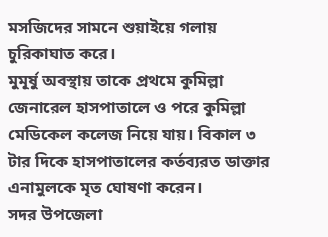মসজিদের সামনে শুয়াইয়ে গলায় চুরিকাঘাত করে।
মুমূর্ষু অবস্থায় তাকে প্রথমে কুমিল্লা জেনারেল হাসপাতালে ও পরে কুমিল্লা মেডিকেল কলেজ নিয়ে যায়। বিকাল ৩ টার দিকে হাসপাতালের কর্তব্যরত ডাক্তার এনামুলকে মৃত ঘোষণা করেন।
সদর উপজেলা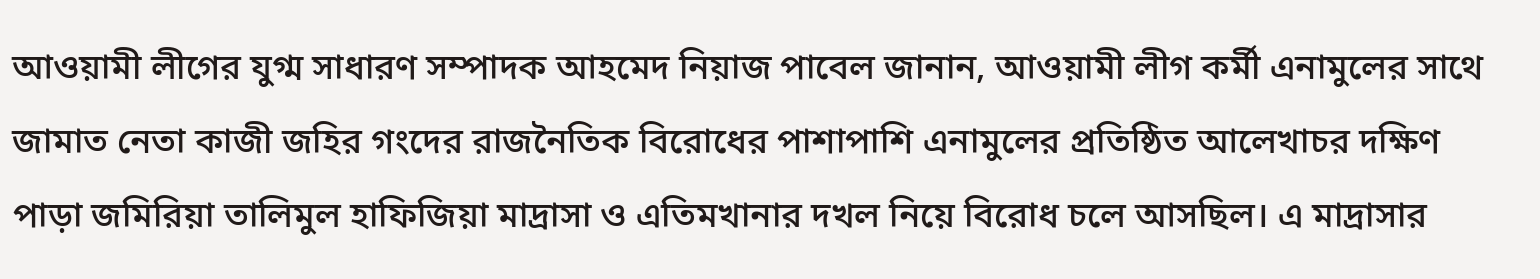আওয়ামী লীগের যুগ্ম সাধারণ সম্পাদক আহমেদ নিয়াজ পাবেল জানান, আওয়ামী লীগ কর্মী এনামুলের সাথে জামাত নেতা কাজী জহির গংদের রাজনৈতিক বিরোধের পাশাপাশি এনামুলের প্রতিষ্ঠিত আলেখাচর দক্ষিণ পাড়া জমিরিয়া তালিমুল হাফিজিয়া মাদ্রাসা ও এতিমখানার দখল নিয়ে বিরোধ চলে আসছিল। এ মাদ্রাসার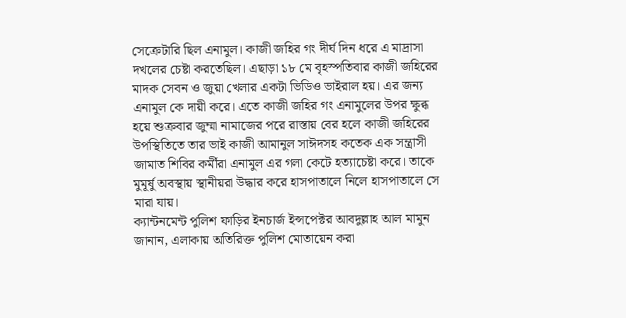সেক্রেটারি ছিল এনামুল। কাজী জহির গং দীর্ঘ দিন ধরে এ মাদ্রাসা দখলের চেষ্টা করতেছিল। এছাড়া ১৮ মে বৃহস্পতিবার কাজী জহিরের মাদক সেবন ও জুয়া খেলার একটা ভিডিও ভাইরাল হয়। এর জন্য এনামুল কে দায়ী করে। এতে কাজী জহির গং এনামুলের উপর ক্ষুব্ধ হয়ে শুক্রবার জুম্মা নামাজের পরে রাস্তায় বের হলে কাজী জহিরের উপস্থিতিতে তার ভাই কাজী আমানুল সাঈদসহ কতেক এক সন্ত্রাসী জামাত শিবির কর্মীরা এনামুল এর গলা কেটে হত্যাচেষ্টা করে। তাকে মুমূর্ষু অবস্থায় স্থানীয়রা উদ্ধার করে হাসপাতালে নিলে হাসপাতালে সে মারা যায়।
ক্যান্টনমেন্ট পুলিশ ফাড়ির ইনচার্জ ইন্সপেক্টর আবদুল্লাহ আল মামুন জানান, এলাকায় অতিরিক্ত পুলিশ মোতায়েন করা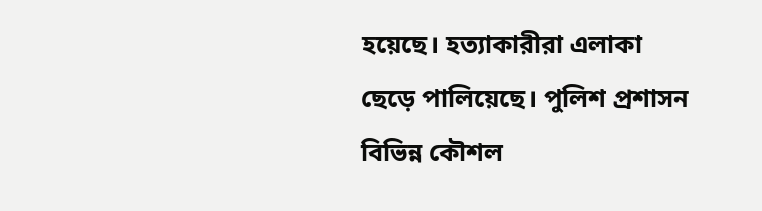হয়েছে। হত্যাকারীরা এলাকা ছেড়ে পালিয়েছে। পুলিশ প্রশাসন বিভিন্ন কৌশল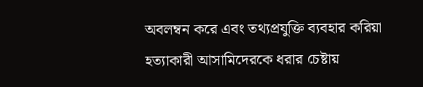অবলম্বন করে এবং তথ্যপ্রযুক্তি ব্যবহার করিয়া হত্যাকারী আসামিদেরকে ধরার চেষ্টায়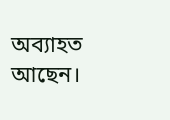অব্যাহত আছেন।